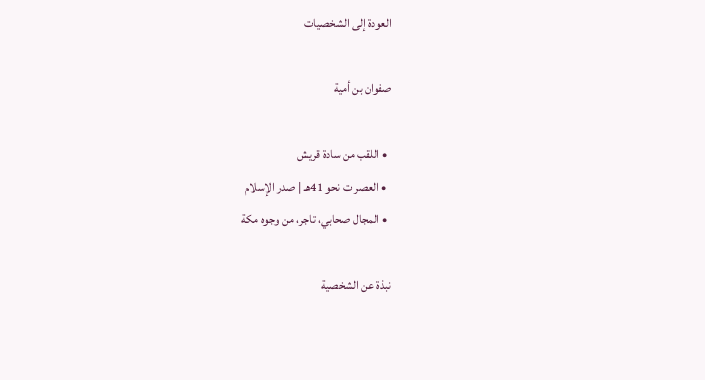العودة إلى الشخصيات

صفوان بن أمية

  • اللقب من سادة قريش
  • العصر ت نحو 41هـ | صدر الإسلام
  • المجال صحابي، تاجر، من وجوه مكة

نبذة عن الشخصية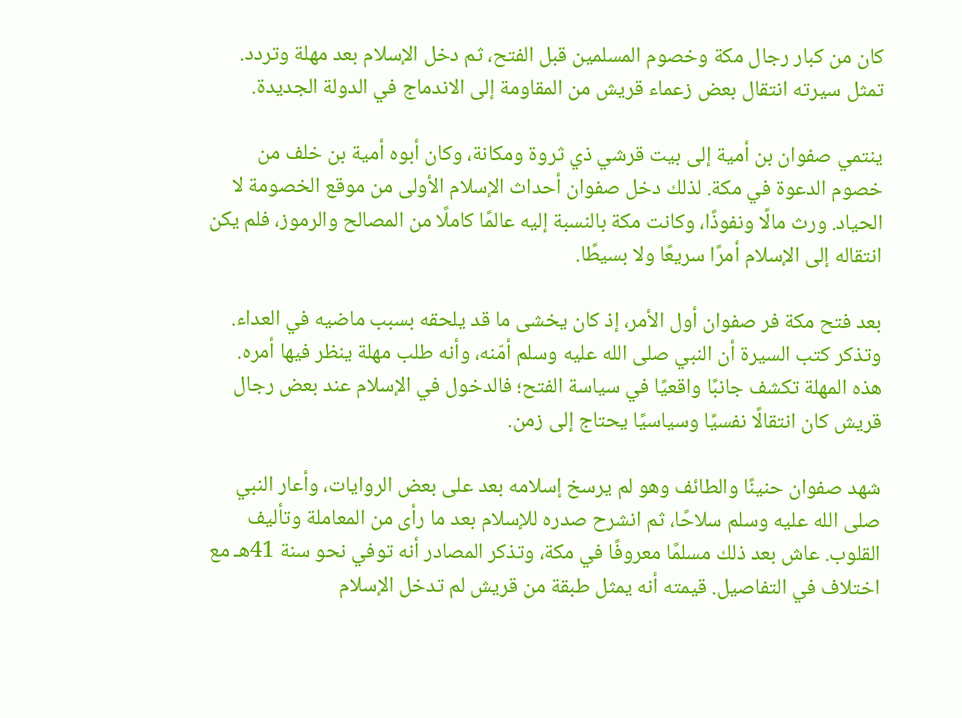كان من كبار رجال مكة وخصوم المسلمين قبل الفتح، ثم دخل الإسلام بعد مهلة وتردد. تمثل سيرته انتقال بعض زعماء قريش من المقاومة إلى الاندماج في الدولة الجديدة.

ينتمي صفوان بن أمية إلى بيت قرشي ذي ثروة ومكانة، وكان أبوه أمية بن خلف من خصوم الدعوة في مكة. لذلك دخل صفوان أحداث الإسلام الأولى من موقع الخصومة لا الحياد. ورث مالًا ونفوذًا، وكانت مكة بالنسبة إليه عالمًا كاملًا من المصالح والرموز، فلم يكن انتقاله إلى الإسلام أمرًا سريعًا ولا بسيطًا.

بعد فتح مكة فر صفوان أول الأمر، إذ كان يخشى ما قد يلحقه بسبب ماضيه في العداء. وتذكر كتب السيرة أن النبي صلى الله عليه وسلم أمّنه، وأنه طلب مهلة ينظر فيها أمره. هذه المهلة تكشف جانبًا واقعيًا في سياسة الفتح؛ فالدخول في الإسلام عند بعض رجال قريش كان انتقالًا نفسيًا وسياسيًا يحتاج إلى زمن.

شهد صفوان حنينًا والطائف وهو لم يرسخ إسلامه بعد على بعض الروايات، وأعار النبي صلى الله عليه وسلم سلاحًا، ثم انشرح صدره للإسلام بعد ما رأى من المعاملة وتأليف القلوب. عاش بعد ذلك مسلمًا معروفًا في مكة، وتذكر المصادر أنه توفي نحو سنة 41هـ مع اختلاف في التفاصيل. قيمته أنه يمثل طبقة من قريش لم تدخل الإسلام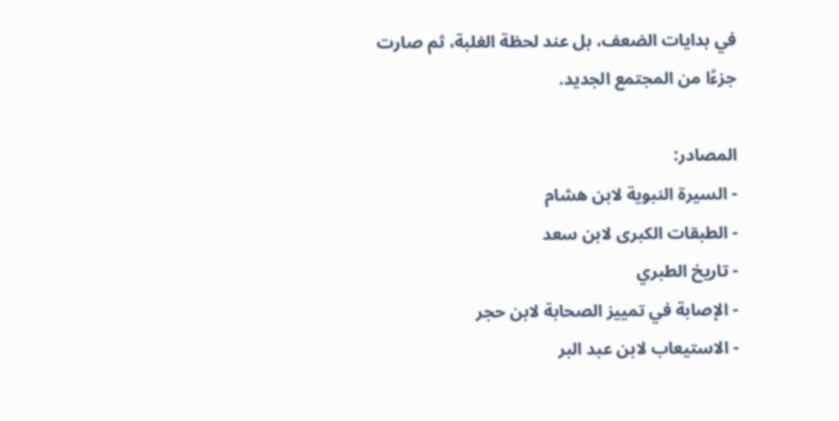في بدايات الضعف، بل عند لحظة الغلبة، ثم صارت جزءًا من المجتمع الجديد.

المصادر:
- السيرة النبوية لابن هشام
- الطبقات الكبرى لابن سعد
- تاريخ الطبري
- الإصابة في تمييز الصحابة لابن حجر
- الاستيعاب لابن عبد البر